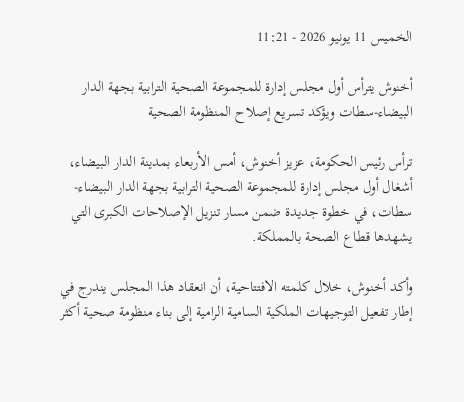الخميس 11 يونيو 2026 - 11:21

أخنوش يترأس أول مجلس إدارة للمجموعة الصحية الترابية بجهة الدار البيضاء-سطات ويؤكد تسريع إصلاح المنظومة الصحية

ترأس رئيس الحكومة، عزيز أخنوش، أمس الأربعاء بمدينة الدار البيضاء، أشغال أول مجلس إدارة للمجموعة الصحية الترابية بجهة الدار البيضاء-سطات، في خطوة جديدة ضمن مسار تنزيل الإصلاحات الكبرى التي يشهدها قطاع الصحة بالمملكة.

وأكد أخنوش، خلال كلمته الافتتاحية، أن انعقاد هذا المجلس يندرج في إطار تفعيل التوجيهات الملكية السامية الرامية إلى بناء منظومة صحية أكثر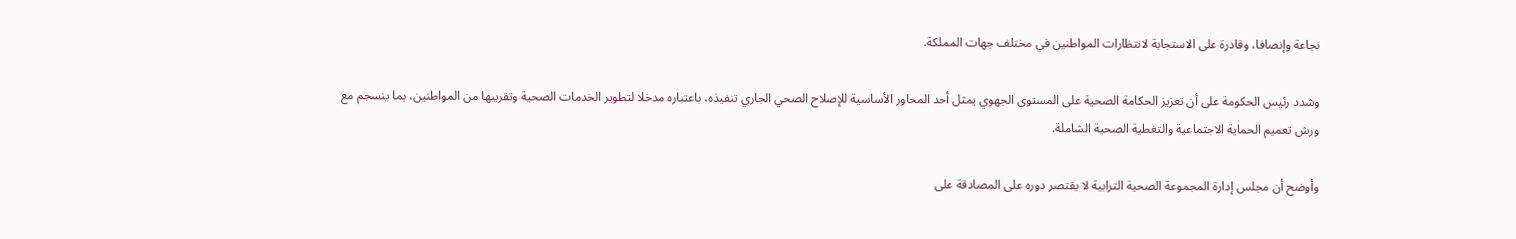نجاعة وإنصافا، وقادرة على الاستجابة لانتظارات المواطنين في مختلف جهات المملكة.

وشدد رئيس الحكومة على أن تعزيز الحكامة الصحية على المستوى الجهوي يمثل أحد المحاور الأساسية للإصلاح الصحي الجاري تنفيذه، باعتباره مدخلا لتطوير الخدمات الصحية وتقريبها من المواطنين، بما ينسجم مع ورش تعميم الحماية الاجتماعية والتغطية الصحية الشاملة.

وأوضح أن مجلس إدارة المجموعة الصحية الترابية لا يقتصر دوره على المصادقة على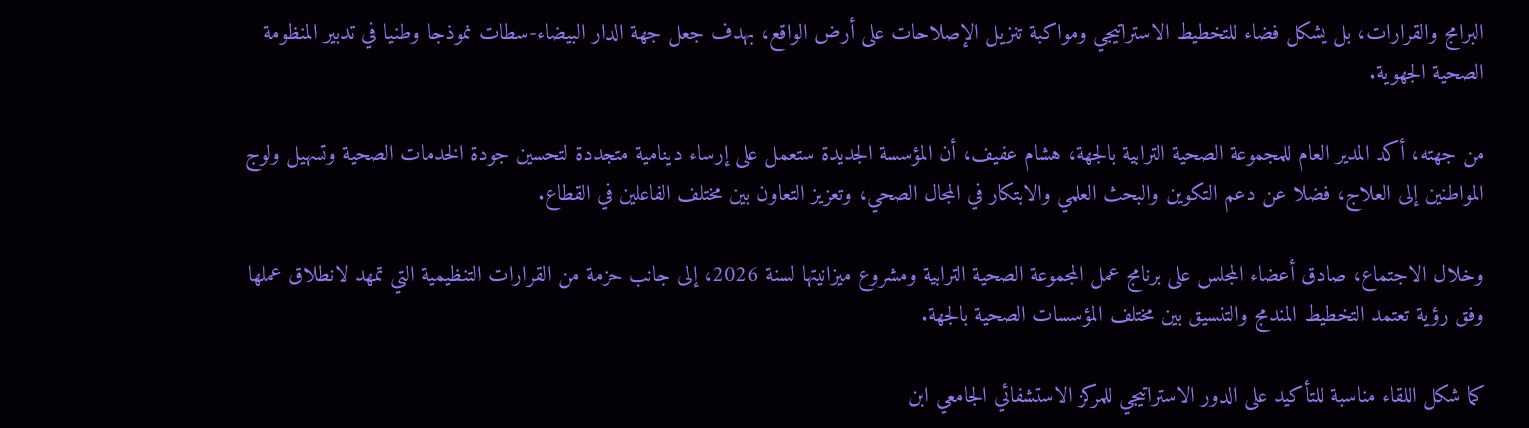البرامج والقرارات، بل يشكل فضاء للتخطيط الاستراتيجي ومواكبة تنزيل الإصلاحات على أرض الواقع، بهدف جعل جهة الدار البيضاء-سطات نموذجا وطنيا في تدبير المنظومة الصحية الجهوية.

من جهته، أكد المدير العام للمجموعة الصحية الترابية بالجهة، هشام عفيف، أن المؤسسة الجديدة ستعمل على إرساء دينامية متجددة لتحسين جودة الخدمات الصحية وتسهيل ولوج المواطنين إلى العلاج، فضلا عن دعم التكوين والبحث العلمي والابتكار في المجال الصحي، وتعزيز التعاون بين مختلف الفاعلين في القطاع.

وخلال الاجتماع، صادق أعضاء المجلس على برنامج عمل المجموعة الصحية الترابية ومشروع ميزانيتها لسنة 2026، إلى جانب حزمة من القرارات التنظيمية التي تمهد لانطلاق عملها وفق رؤية تعتمد التخطيط المندمج والتنسيق بين مختلف المؤسسات الصحية بالجهة.

كما شكل اللقاء مناسبة للتأكيد على الدور الاستراتيجي للمركز الاستشفائي الجامعي ابن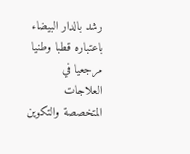رشد بالدار البيضاء باعتباره قطبا وطنيا مرجعيا في العلاجات المتخصصة والتكوين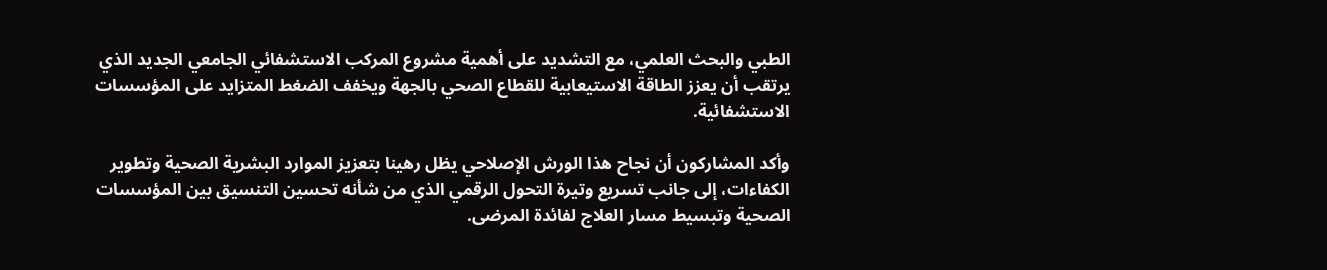الطبي والبحث العلمي، مع التشديد على أهمية مشروع المركب الاستشفائي الجامعي الجديد الذي يرتقب أن يعزز الطاقة الاستيعابية للقطاع الصحي بالجهة ويخفف الضغط المتزايد على المؤسسات الاستشفائية.

وأكد المشاركون أن نجاح هذا الورش الإصلاحي يظل رهينا بتعزيز الموارد البشرية الصحية وتطوير الكفاءات، إلى جانب تسريع وتيرة التحول الرقمي الذي من شأنه تحسين التنسيق بين المؤسسات الصحية وتبسيط مسار العلاج لفائدة المرضى.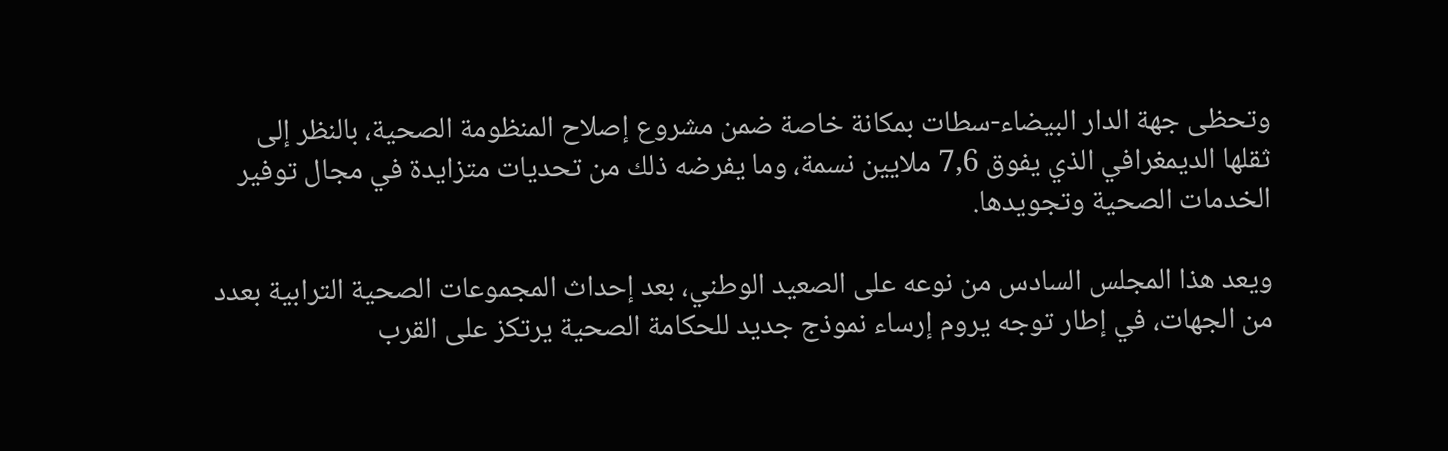وتحظى جهة الدار البيضاء-سطات بمكانة خاصة ضمن مشروع إصلاح المنظومة الصحية، بالنظر إلى ثقلها الديمغرافي الذي يفوق 7,6 ملايين نسمة، وما يفرضه ذلك من تحديات متزايدة في مجال توفير الخدمات الصحية وتجويدها.

ويعد هذا المجلس السادس من نوعه على الصعيد الوطني، بعد إحداث المجموعات الصحية الترابية بعدد من الجهات، في إطار توجه يروم إرساء نموذج جديد للحكامة الصحية يرتكز على القرب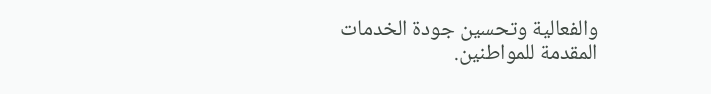والفعالية وتحسين جودة الخدمات المقدمة للمواطنين.